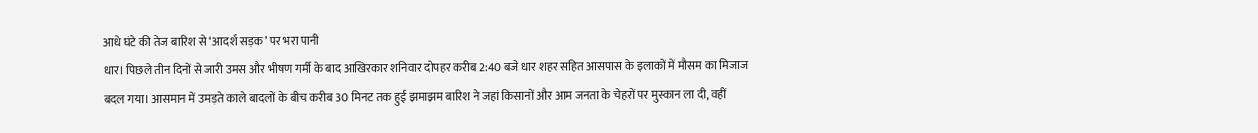आधे घंटे की तेज बारिश से ‘आदर्श सड़क’ पर भरा पानी
धार। पिछले तीन दिनों से जारी उमस और भीषण गर्मी के बाद आखिरकार शनिवार दोपहर करीब 2:40 बजे धार शहर सहित आसपास के इलाकों में मौसम का मिजाज बदल गया। आसमान में उमड़ते काले बादलों के बीच करीब 30 मिनट तक हुई झमाझम बारिश ने जहां किसानों और आम जनता के चेहरों पर मुस्कान ला दी, वहीं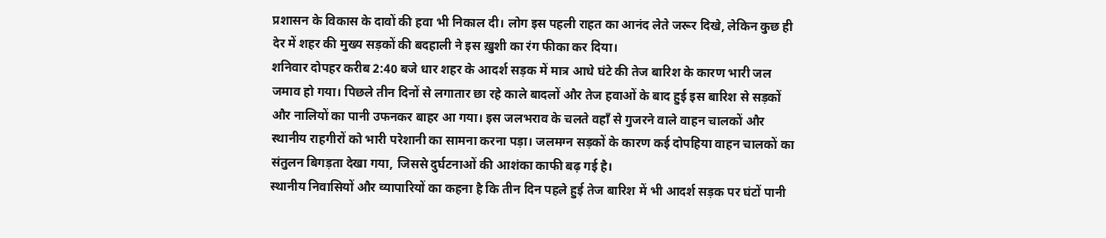प्रशासन के विकास के दावों की हवा भी निकाल दी। लोग इस पहली राहत का आनंद लेते जरूर दिखे, लेकिन कुछ ही देर में शहर की मुख्य सड़कों की बदहाली ने इस ख़ुशी का रंग फीका कर दिया।
शनिवार दोपहर करीब 2:40 बजे धार शहर के आदर्श सड़क में मात्र आधे घंटे की तेज बारिश के कारण भारी जल जमाव हो गया। पिछले तीन दिनों से लगातार छा रहे काले बादलों और तेज हवाओं के बाद हुई इस बारिश से सड़कों और नालियों का पानी उफनकर बाहर आ गया। इस जलभराव के चलते वहाँ से गुजरने वाले वाहन चालकों और स्थानीय राहगीरों को भारी परेशानी का सामना करना पड़ा। जलमग्न सड़कों के कारण कई दोपहिया वाहन चालकों का संतुलन बिगड़ता देखा गया, जिससे दुर्घटनाओं की आशंका काफी बढ़ गई है।
स्थानीय निवासियों और व्यापारियों का कहना है कि तीन दिन पहले हुई तेज बारिश में भी आदर्श सड़क पर घंटों पानी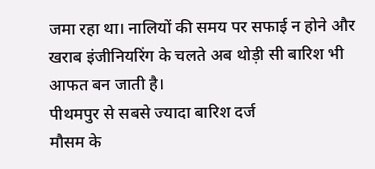जमा रहा था। नालियों की समय पर सफाई न होने और खराब इंजीनियरिंग के चलते अब थोड़ी सी बारिश भी आफत बन जाती है।
पीथमपुर से सबसे ज्यादा बारिश दर्ज
मौसम के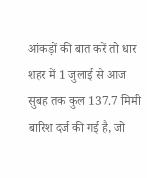आंकड़ों की बात करें तो धार शहर में 1 जुलाई से आज सुबह तक कुल 137.7 मिमी बारिश दर्ज की गई है, जो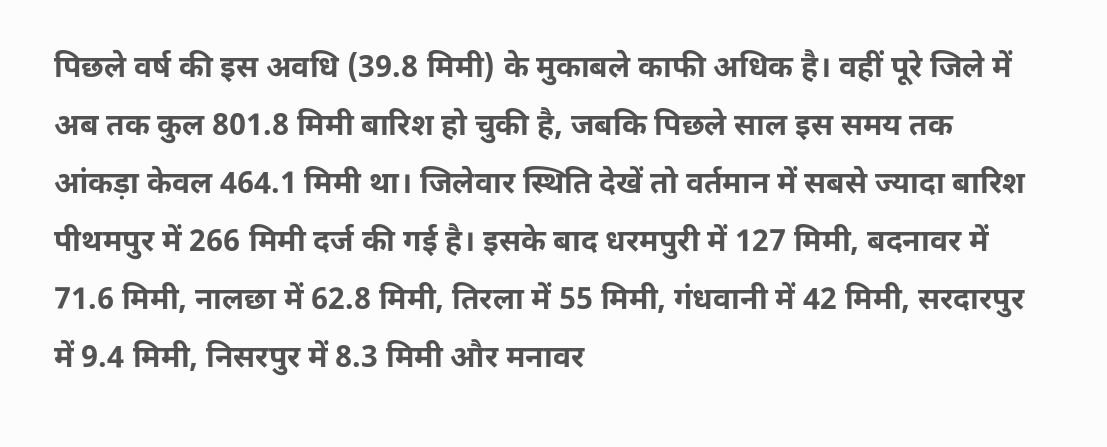पिछले वर्ष की इस अवधि (39.8 मिमी) के मुकाबले काफी अधिक है। वहीं पूरे जिले में अब तक कुल 801.8 मिमी बारिश हो चुकी है, जबकि पिछले साल इस समय तक आंकड़ा केवल 464.1 मिमी था। जिलेवार स्थिति देखें तो वर्तमान में सबसे ज्यादा बारिश पीथमपुर में 266 मिमी दर्ज की गई है। इसके बाद धरमपुरी में 127 मिमी, बदनावर में 71.6 मिमी, नालछा में 62.8 मिमी, तिरला में 55 मिमी, गंधवानी में 42 मिमी, सरदारपुर में 9.4 मिमी, निसरपुर में 8.3 मिमी और मनावर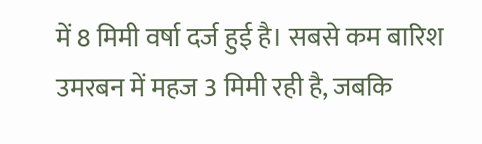में 8 मिमी वर्षा दर्ज हुई है। सबसे कम बारिश उमरबन में महज 3 मिमी रही है, जबकि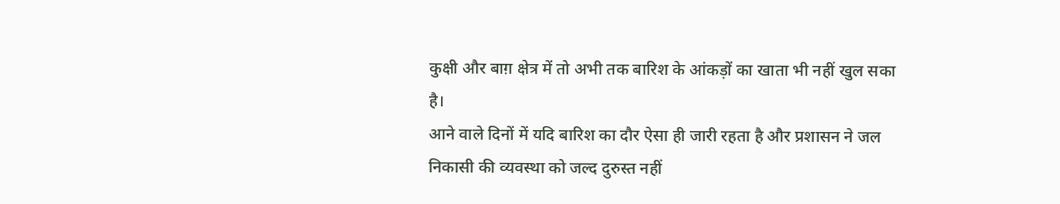कुक्षी और बाग़ क्षेत्र में तो अभी तक बारिश के आंकड़ों का खाता भी नहीं खुल सका है।
आने वाले दिनों में यदि बारिश का दौर ऐसा ही जारी रहता है और प्रशासन ने जल निकासी की व्यवस्था को जल्द दुरुस्त नहीं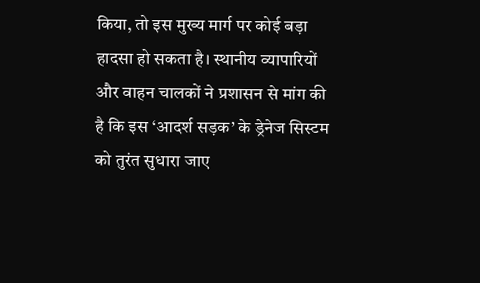किया, तो इस मुख्य मार्ग पर कोई बड़ा हादसा हो सकता है। स्थानीय व्यापारियों और वाहन चालकों ने प्रशासन से मांग की है कि इस ‘आदर्श सड़क’ के ड्रेनेज सिस्टम को तुरंत सुधारा जाए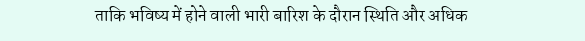ताकि भविष्य में होने वाली भारी बारिश के दौरान स्थिति और अधिक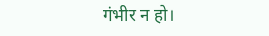गंभीर न हो।